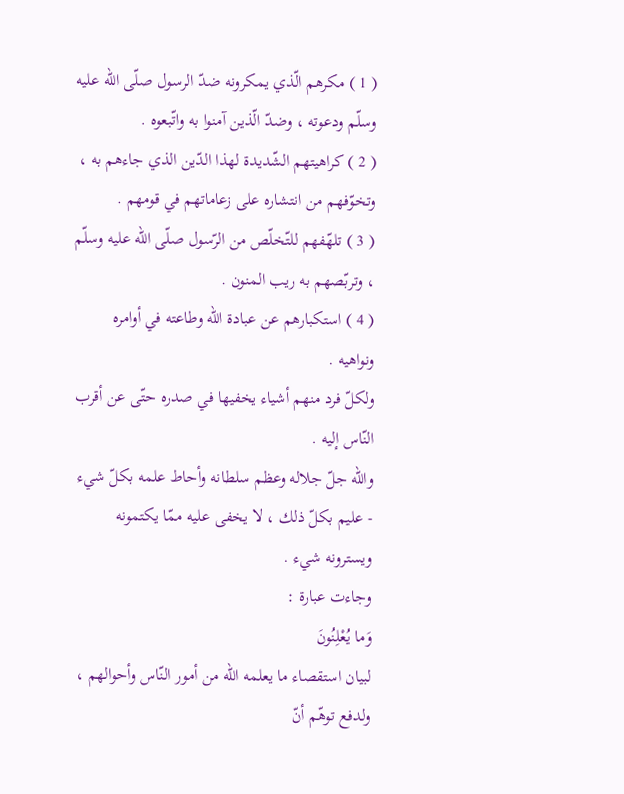( 1 ) مكرهم الّذي يمكرونه ضدّ الرسول صلّى اللّه عليه وسلّم ودعوته ، وضدّ الّذين آمنوا به واتّبعوه .
( 2 ) كراهيتهم الشّديدة لهذا الدّين الذي جاءهم به ، وتخوّفهم من انتشاره على زعاماتهم في قومهم .
( 3 ) تلهّفهم للتّخلّص من الرّسول صلّى اللّه عليه وسلّم ، وتربّصهم به ريب المنون .
( 4 ) استكبارهم عن عبادة اللّه وطاعته في أوامره ونواهيه .
ولكلّ فرد منهم أشياء يخفيها في صدره حتّى عن أقرب النّاس إليه .
واللّه جلّ جلاله وعظم سلطانه وأحاط علمه بكلّ شيء - عليم بكلّ ذلك ، لا يخفى عليه ممّا يكتمونه ويسترونه شيء .
وجاءت عبارة :
وَما يُعْلِنُونَ
لبيان استقصاء ما يعلمه اللّه من أمور النّاس وأحوالهم ، ولدفع توهّم أنّ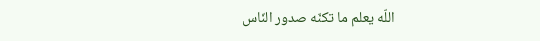اللّه يعلم ما تكنّه صدور النّاس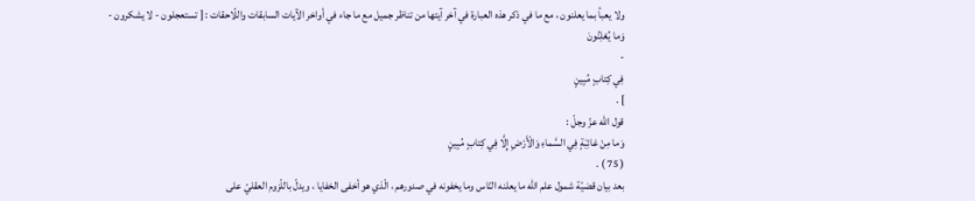ولا يعبأ بما يعلنون ، مع ما في ذكر هذه العبارة في آخر آيتها من تناظر جميل مع ما جاء في أواخر الآيات السابقات واللّاحقات : [ تستعجلون - لا يشكرون -
وَما يُعْلِنُونَ
-
فِي كِتابٍ مُبِينٍ
] .
قول اللّه عزّ وجلّ :
وَما مِنْ غائِبَةٍ فِي السَّماءِ وَالْأَرْضِ إِلَّا فِي كِتابٍ مُبِينٍ
( 75 ) .
بعد بيان قضيّة شمول علم اللّه ما يعلنه النّاس وما يخفونه في صدورهم ، الّذي هو أخفى الخفايا ، ويدلّ باللّزوم العقليّ على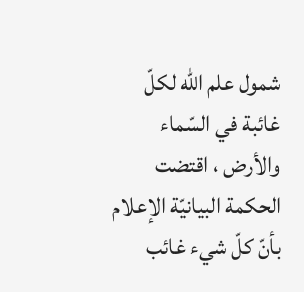شمول علم اللّه لكلّ غائبة في السّماء والأرض ، اقتضت الحكمة البيانيّة الإعلام بأنّ كلّ شيء غائب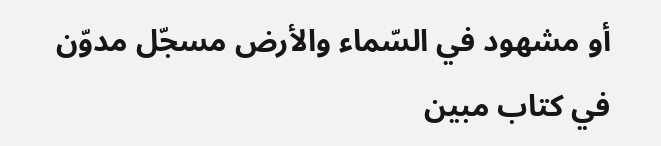أو مشهود في السّماء والأرض مسجّل مدوّن في كتاب مبين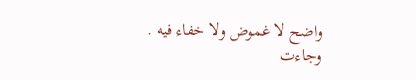واضح لا غموض ولا خفاء فيه .
وجاءت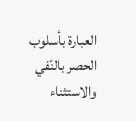العبارة بأسلوب الحصر بالنّفي والاستثناء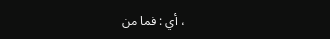، أي : فما من